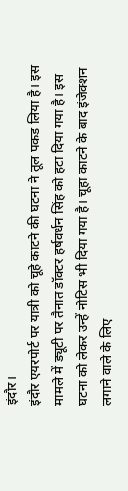इंदौर।
इंदौर एयरपोर्ट पर यात्री को चूहे काटने की घटना ने तूल पकड लिया है। इस मामले में ड्यूटी पर तैनात डॉक्टर हर्षवर्धन सिंह को हटा दिया गया है। इस घटना को लेकर उन्हें नोटिस भी दिया गया है। चूहा काटने के बाद इंजेक्शन लगाने वाले के लिए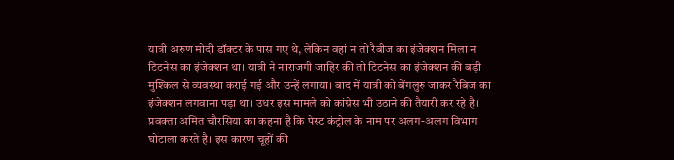यात्री अरुण मोदी डॉक्टर के पास गए थे, लेकिन वहां न तो रैबीज का इंजेक्शन मिला न टिटनेस का इंजेक्शन था। यात्री ने नाराजगी जाहिर की तो टिटनेस का इंजेक्शन की बड़ी मुश्किल से व्यवस्था कराई गई और उन्हें लगाया। बाद में यात्री को बेंगलुरु जाकर रैबिज का इंजेक्शन लगवाना पड़ा था। उधर इस मामले को कांग्रेस भी उठाने की तैयारी कर रहे है। प्रवक्ता अमित चौरसिया का कहना है कि पेस्ट कंट्रोल के नाम पर अलग-अलग विभाग घोटाला करते है। इस कारण चूहों की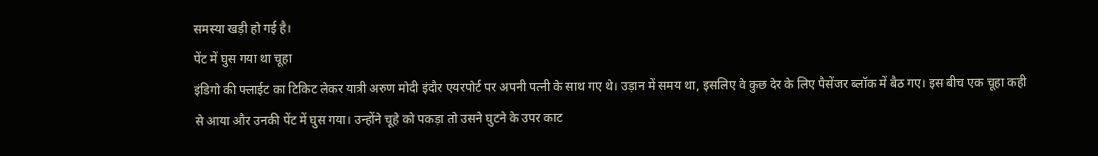समस्या खड़ी हो गई है।
पेंट में घुस गया था चूहा
इंडिगो की फ्लाईट का टिकिट लेकर यात्री अरुण मोदी इंदौर एयरपोर्ट पर अपनी पत्नी के साथ गए थे। उड़ान में समय था, इसलिए वे कुछ देर के लिए पैसेंजर ब्लॉक में बैठ गए। इस बीच एक चूहा कही से आया और उनकी पेंट में घुस गया। उन्होंने चूहे को पकड़ा तो उसने घुटने के उपर काट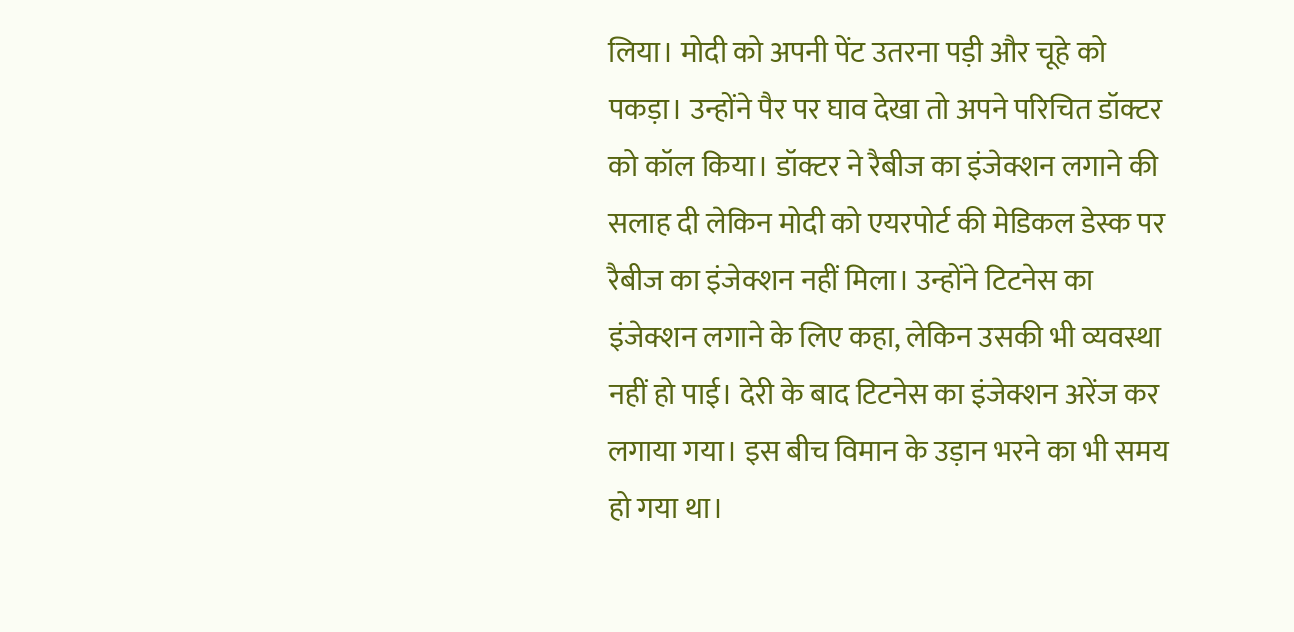लिया। मोदी को अपनी पेंट उतरना पड़ी और चूहे को पकड़ा। उन्होंने पैर पर घाव देखा तो अपने परिचित डॉक्टर को कॉल किया। डॉक्टर ने रैबीज का इंजेक्शन लगाने की सलाह दी लेकिन मोदी को एयरपोर्ट की मेडिकल डेस्क पर रैबीज का इंजेक्शन नहीं मिला। उन्होंने टिटनेस का इंजेक्शन लगाने के लिए कहा, लेकिन उसकी भी व्यवस्था नहीं हो पाई। देरी के बाद टिटनेस का इंजेक्शन अरेंज कर लगाया गया। इस बीच विमान के उड़ान भरने का भी समय हो गया था।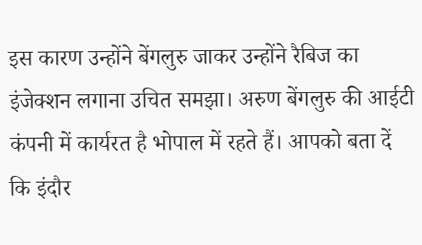इस कारण उन्होंने बेंगलुरु जाकर उन्होंने रैबिज का इंजेक्शन लगाना उचित समझा। अरुण बेंगलुरु की आईटी कंपनी में कार्यरत है भोपाल में रहते हैं। आपको बता दें कि इंदौर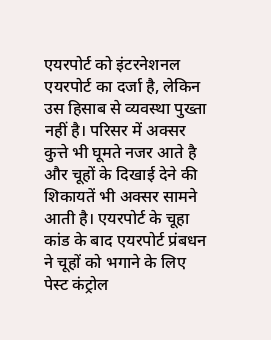एयरपोर्ट को इंटरनेशनल एयरपोर्ट का दर्जा है, लेकिन उस हिसाब से व्यवस्था पुख्ता नहीं है। परिसर में अक्सर कुत्ते भी घूमते नजर आते है और चूहों के दिखाई देने की शिकायतें भी अक्सर सामने आती है। एयरपोर्ट के चूहा कांड के बाद एयरपोर्ट प्रंबधन ने चूहों को भगाने के लिए पेस्ट कंट्रोल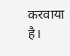करवाया है।